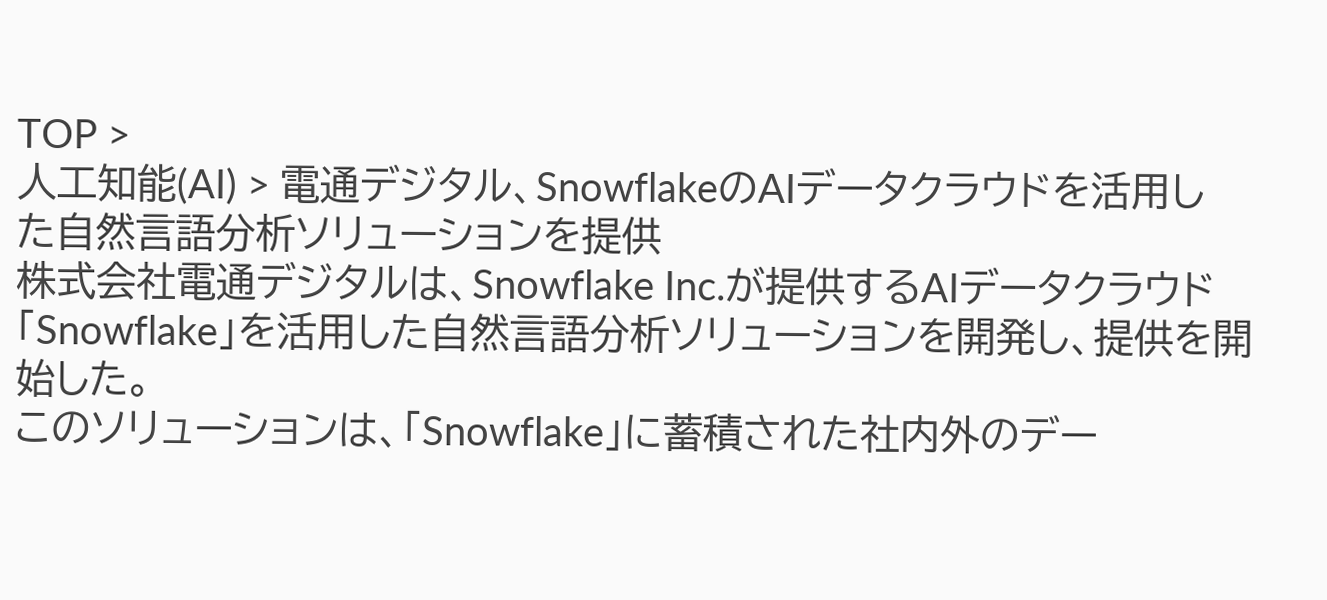TOP >
人工知能(AI) > 電通デジタル、SnowflakeのAIデータクラウドを活用した自然言語分析ソリューションを提供
株式会社電通デジタルは、Snowflake Inc.が提供するAIデータクラウド「Snowflake」を活用した自然言語分析ソリューションを開発し、提供を開始した。
このソリューションは、「Snowflake」に蓄積された社内外のデー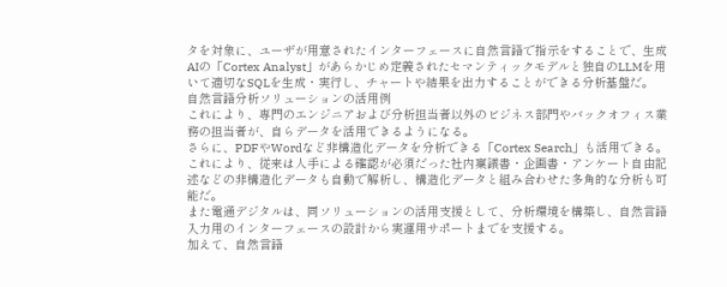タを対象に、ユーザが用意されたインターフェースに自然言語で指示をすることで、生成AIの「Cortex Analyst」があらかじめ定義されたセマンティックモデルと独自のLLMを用いて適切なSQLを生成・実行し、チャートや結果を出力することができる分析基盤だ。
自然言語分析ソリューションの活用例
これにより、専門のエンジニアおよび分析担当者以外のビジネス部門やバックオフィス業務の担当者が、自らデータを活用できるようになる。
さらに、PDFやWordなど非構造化データを分析できる「Cortex Search」も活用できる。これにより、従来は人手による確認が必須だった社内稟議書・企画書・アンケート自由記述などの非構造化データも自動で解析し、構造化データと組み合わせた多角的な分析も可能だ。
また電通デジタルは、同ソリューションの活用支援として、分析環境を構築し、自然言語入力用のインターフェースの設計から実運用サポートまでを支援する。
加えて、自然言語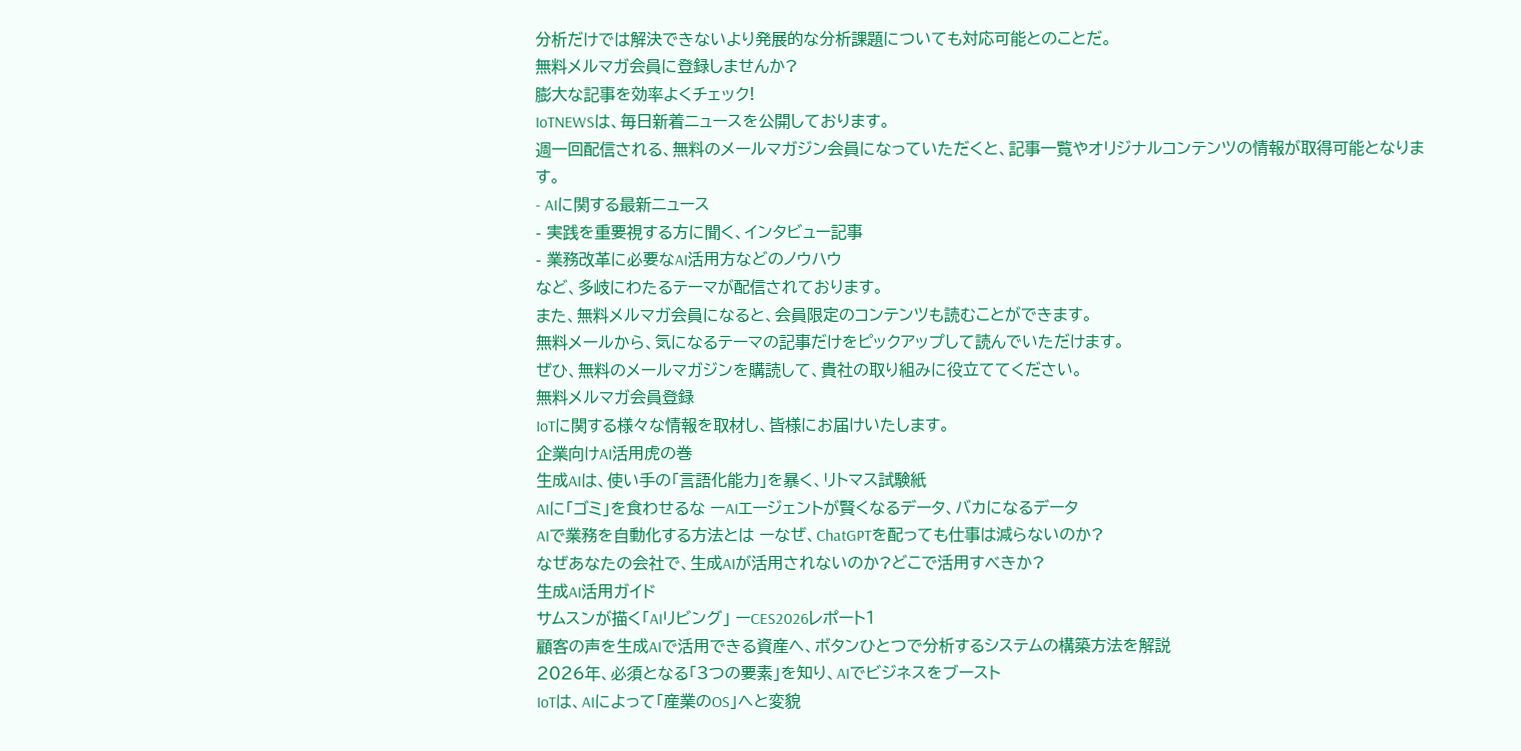分析だけでは解決できないより発展的な分析課題についても対応可能とのことだ。
無料メルマガ会員に登録しませんか?
膨大な記事を効率よくチェック!
IoTNEWSは、毎日新着ニュースを公開しております。
週一回配信される、無料のメールマガジン会員になっていただくと、記事一覧やオリジナルコンテンツの情報が取得可能となります。
- AIに関する最新ニュース
- 実践を重要視する方に聞く、インタビュー記事
- 業務改革に必要なAI活用方などのノウハウ
など、多岐にわたるテーマが配信されております。
また、無料メルマガ会員になると、会員限定のコンテンツも読むことができます。
無料メールから、気になるテーマの記事だけをピックアップして読んでいただけます。
ぜひ、無料のメールマガジンを購読して、貴社の取り組みに役立ててください。
無料メルマガ会員登録
IoTに関する様々な情報を取材し、皆様にお届けいたします。
企業向けAI活用虎の巻
生成AIは、使い手の「言語化能力」を暴く、リトマス試験紙
AIに「ゴミ」を食わせるな ーAIエージェントが賢くなるデータ、バカになるデータ
AIで業務を自動化する方法とは ーなぜ、ChatGPTを配っても仕事は減らないのか?
なぜあなたの会社で、生成AIが活用されないのか?どこで活用すべきか?
生成AI活用ガイド
サムスンが描く「AIリビング」 ーCES2026レポート1
顧客の声を生成AIで活用できる資産へ、ボタンひとつで分析するシステムの構築方法を解説
2026年、必須となる「3つの要素」を知り、AIでビジネスをブースト
IoTは、AIによって「産業のOS」へと変貌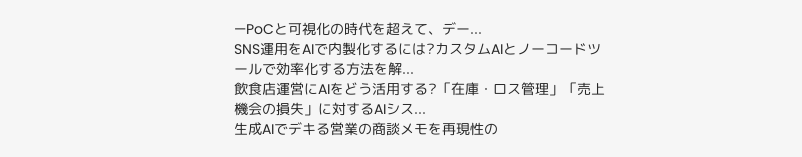—PoCと可視化の時代を超えて、デー...
SNS運用をAIで内製化するには?カスタムAIとノーコードツールで効率化する方法を解...
飲食店運営にAIをどう活用する?「在庫・ロス管理」「売上機会の損失」に対するAIシス...
生成AIでデキる営業の商談メモを再現性の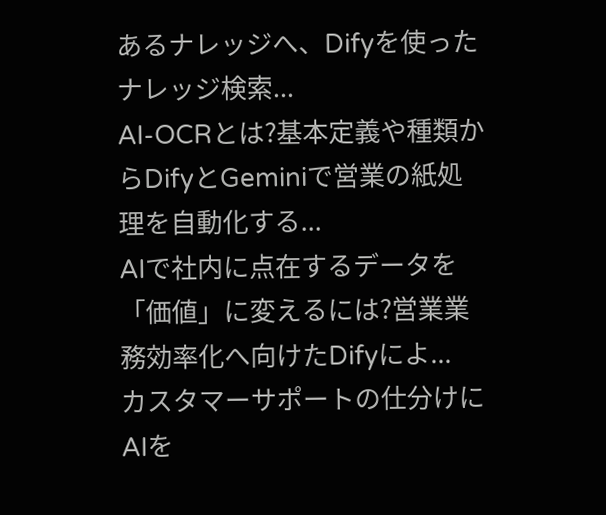あるナレッジへ、Difyを使ったナレッジ検索...
AI-OCRとは?基本定義や種類からDifyとGeminiで営業の紙処理を自動化する...
AIで社内に点在するデータを「価値」に変えるには?営業業務効率化へ向けたDifyによ...
カスタマーサポートの仕分けにAIを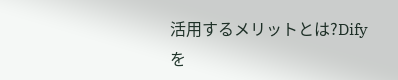活用するメリットとは?Difyを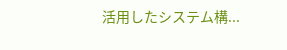活用したシステム構...